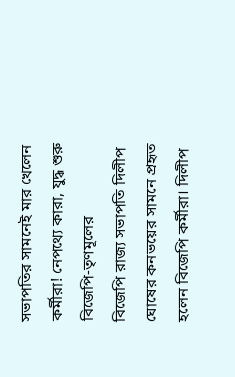সভাপতির সামনেই মার খেলেন কর্মীরা! নেপথ্যে কারা, যুদ্ধ শুরু বিজেপি-তৃণমূলের
বিজেপি রাজ্য সভাপতি দিলীপ ঘোষের কনভয়ের সামনে প্রহৃত হলেন বিজেপি কর্মীরা। দিলীপ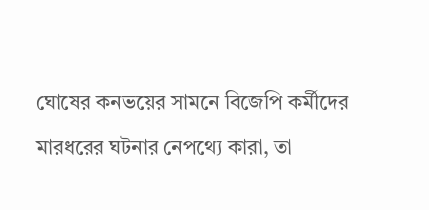ঘোষের কনভয়ের সামনে বিজেপি কর্মীদের মারধরের ঘটনার নেপথ্যে কারা, তা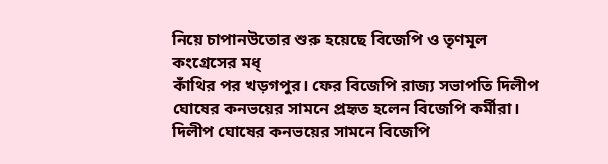নিয়ে চাপানউতোর শুরু হয়েছে বিজেপি ও তৃণমূল কংগ্রেসের মধ্
কাঁথির পর খড়গপুর। ফের বিজেপি রাজ্য সভাপতি দিলীপ ঘোষের কনভয়ের সামনে প্রহৃত হলেন বিজেপি কর্মীরা। দিলীপ ঘোষের কনভয়ের সামনে বিজেপি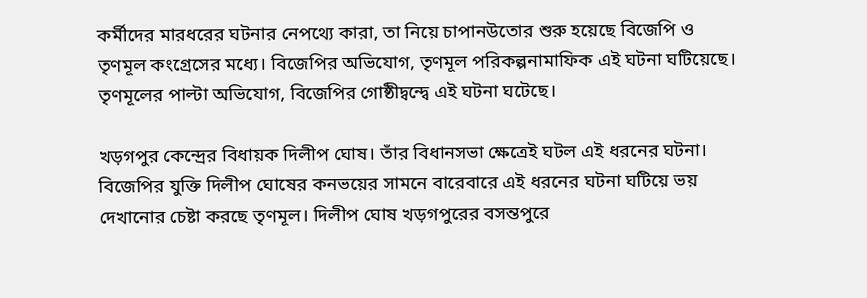কর্মীদের মারধরের ঘটনার নেপথ্যে কারা, তা নিয়ে চাপানউতোর শুরু হয়েছে বিজেপি ও তৃণমূল কংগ্রেসের মধ্যে। বিজেপির অভিযোগ, তৃণমূল পরিকল্পনামাফিক এই ঘটনা ঘটিয়েছে। তৃণমূলের পাল্টা অভিযোগ, বিজেপির গোষ্ঠীদ্বন্দ্বে এই ঘটনা ঘটেছে।

খড়গপুর কেন্দ্রের বিধায়ক দিলীপ ঘোষ। তাঁর বিধানসভা ক্ষেত্রেই ঘটল এই ধরনের ঘটনা। বিজেপির যুক্তি দিলীপ ঘোষের কনভয়ের সামনে বারেবারে এই ধরনের ঘটনা ঘটিয়ে ভয় দেখানোর চেষ্টা করছে তৃণমূল। দিলীপ ঘোষ খড়গপুরের বসন্তপুরে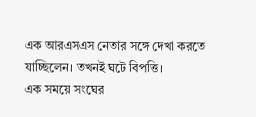এক আরএসএস নেতার সঙ্গে দেখা করতে যাচ্ছিলেন। তখনই ঘটে বিপত্তি।
এক সময়ে সংঘের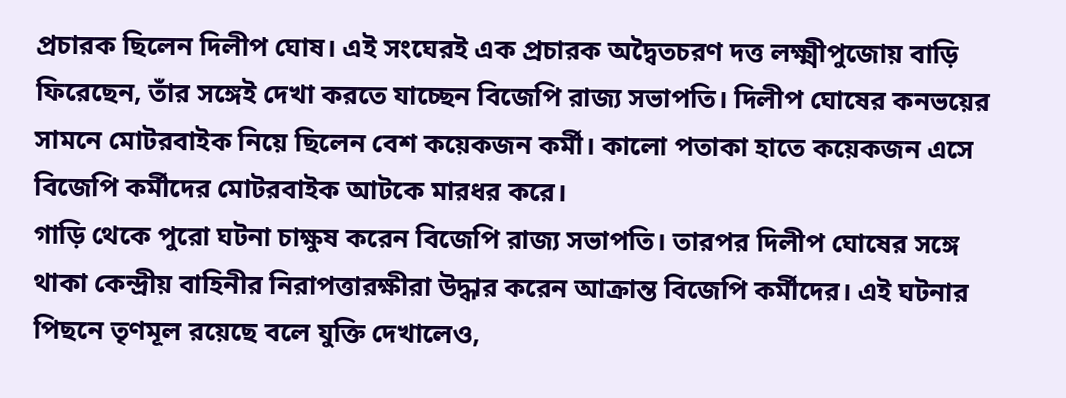প্রচারক ছিলেন দিলীপ ঘোষ। এই সংঘেরই এক প্রচারক অদ্বৈতচরণ দত্ত লক্ষ্মীপুজোয় বাড়ি ফিরেছেন, তাঁর সঙ্গেই দেখা করতে যাচ্ছেন বিজেপি রাজ্য সভাপতি। দিলীপ ঘোষের কনভয়ের সামনে মোটরবাইক নিয়ে ছিলেন বেশ কয়েকজন কর্মী। কালো পতাকা হাতে কয়েকজন এসে বিজেপি কর্মীদের মোটরবাইক আটকে মারধর করে।
গাড়ি থেকে পুরো ঘটনা চাক্ষুষ করেন বিজেপি রাজ্য সভাপতি। তারপর দিলীপ ঘোষের সঙ্গে থাকা কেন্দ্রীয় বাহিনীর নিরাপত্তারক্ষীরা উদ্ধার করেন আক্রান্ত বিজেপি কর্মীদের। এই ঘটনার পিছনে তৃণমূল রয়েছে বলে যুক্তি দেখালেও,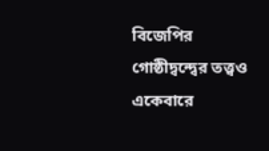বিজেপির গোষ্ঠীদ্বন্দ্বের তত্ত্বও একেবারে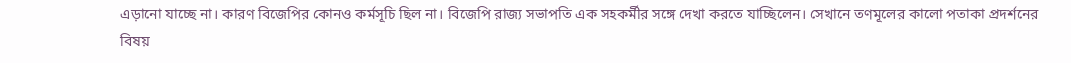এড়ানো যাচ্ছে না। কারণ বিজেপির কোনও কর্মসূচি ছিল না। বিজেপি রাজ্য সভাপতি এক সহকর্মীর সঙ্গে দেখা করতে যাচ্ছিলেন। সেখানে তণমূলের কালো পতাকা প্রদর্শনের বিষয়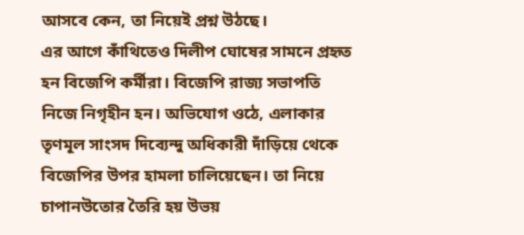আসবে কেন, তা নিয়েই প্রশ্ন উঠছে।
এর আগে কাঁথিতেও দিলীপ ঘোষের সামনে প্রহৃত হন বিজেপি কর্মীরা। বিজেপি রাজ্য সভাপতি নিজে নিগৃহীন হন। অভিযোগ ওঠে, এলাকার তৃণমূল সাংসদ দিব্যেন্দু অধিকারী দাঁড়িয়ে থেকে বিজেপির উপর হামলা চালিয়েছেন। তা নিয়ে চাপানউতোর তৈরি হয় উভয়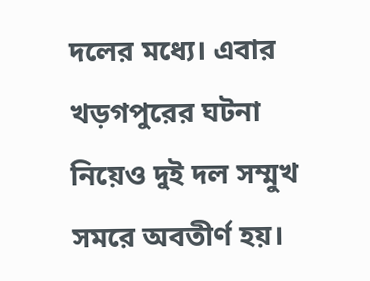দলের মধ্যে। এবার খড়গপুরের ঘটনা নিয়েও দুই দল সম্মুখ সমরে অবতীর্ণ হয়।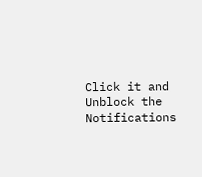Click it and Unblock the Notifications